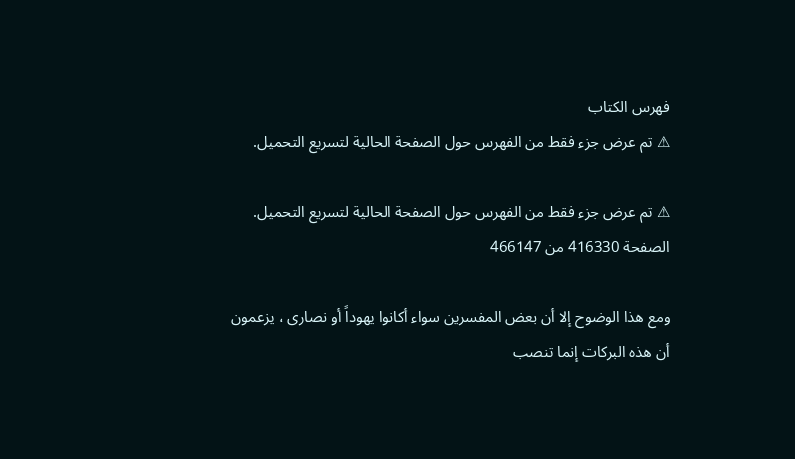فهرس الكتاب
⚠ تم عرض جزء فقط من الفهرس حول الصفحة الحالية لتسريع التحميل.

⚠ تم عرض جزء فقط من الفهرس حول الصفحة الحالية لتسريع التحميل.
الصفحة 416330 من 466147

ومع هذا الوضوح إلا أن بعض المفسرين سواء أكانوا يهوداً أو نصارى ، يزعمون أن هذه البركات إنما تنصب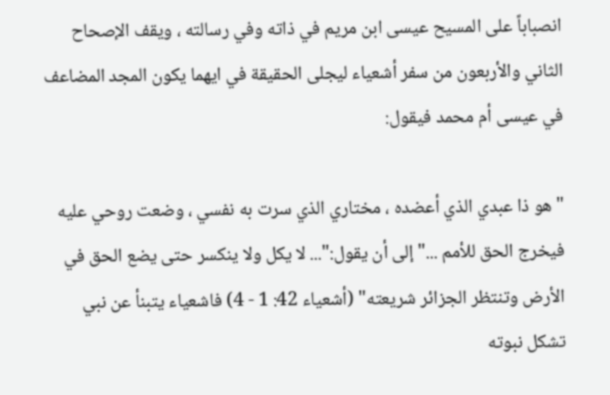انصباباً على المسيح عيسى ابن مريم في ذاته وفي رسالته ، ويقف الإصحاح الثاني والأربعون من سفر أشعياء ليجلى الحقيقة في ايهما يكون المجد المضاعف في عيسى أم محمد فيقول:

"هو ذا عبدي الذي أعضده ، مختاري الذي سرت به نفسي ، وضعت روحي عليه فيخرج الحق للأمم ..."إلى أن يقول:"... لا يكل ولا ينكسر حتى يضع الحق في الأرض وتنتظر الجزائر شريعته" (أشعياء 42: 1 - 4) فاشعياء يتبنأ عن نبي تشكل نبوته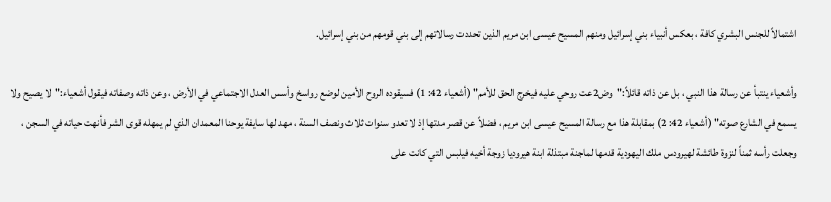اشتمالاً للجنس البشري كافة ، بعكس أنبياء بني إسرائيل ومنهم المسيح عيسى ابن مريم الذين تحددت رسالاتهم إلى بني قومهم من بني إسرائيل.

وأشعياء ينتبأ عن رسالة هذا النبي ، بل عن ذاته قائلاً:"وض2عت روحي عليه فيخرج الحق للأمم" (أشعياء 42: 1) فسيقوده الروح الأمين لوضع رواسخ وأسس العدل الاجتماعي في الأرض ، وعن ذاته وصفاته فيقول أشعياء:"لا يصيح ولا يسمع في الشارع صوته" (أشعياء 42: 2) بمقابلة هذا مع رسالة المسيح عيسى ابن مريم ، فضلاً عن قصر مدتها إذ لا تعدو سنوات ثلاث ونصف السنة ، مهد لها سايفة يوحنا المعمدان الذي لم يمهله قوى الشر فأنهت حياته في السجن ، وجعلت رأسه ثمناً لنزوة طائشة لهيرودس ملك اليهودية قدمها لماجنة مبتذلة ابنة هيروديا زوجة أخيه فيلبس التي كانت على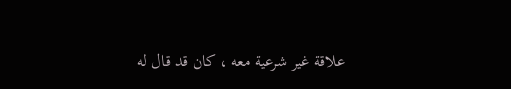علاقة غير شرعية معه ، كان قد قال له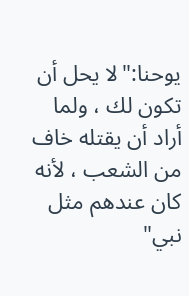يوحنا:"لا يحل أن تكون لك ، ولما أراد أن يقتله خاف من الشعب ، لأنه كان عندهم مثل نبي"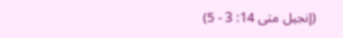(إنجيل متى 14: 3 - 5)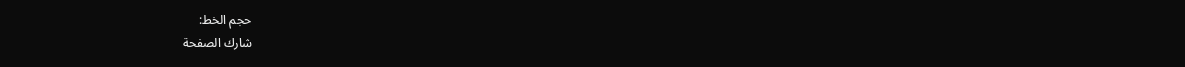حجم الخط:
شارك الصفحة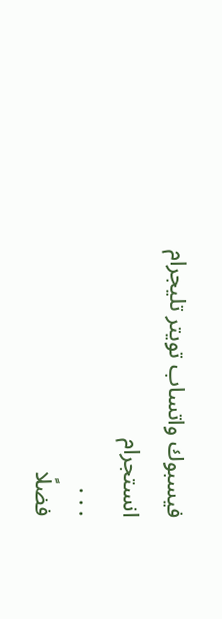فيسبوك واتساب تويتر تليجرام انستجرام
. . .
فضلًا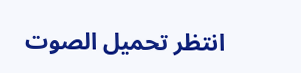انتظر تحميل الصوت